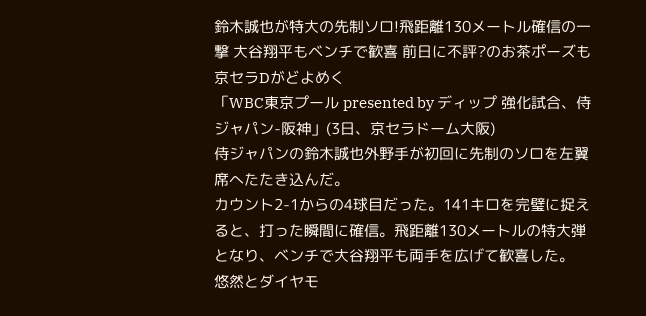鈴木誠也が特大の先制ソロ!飛距離130メートル確信の一撃 大谷翔平もベンチで歓喜 前日に不評?のお茶ポーズも 京セラDがどよめく
「WBC東京プール presented by ディップ 強化試合、侍ジャパン-阪神」(3日、京セラドーム大阪)
侍ジャパンの鈴木誠也外野手が初回に先制のソロを左翼席へたたき込んだ。
カウント2-1からの4球目だった。141キロを完璧に捉えると、打った瞬間に確信。飛距離130メートルの特大弾となり、ベンチで大谷翔平も両手を広げて歓喜した。
悠然とダイヤモ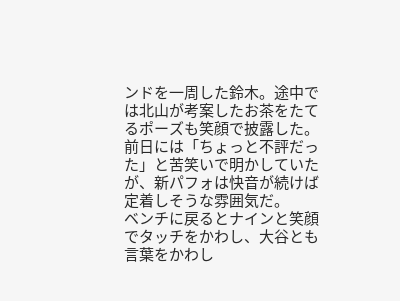ンドを一周した鈴木。途中では北山が考案したお茶をたてるポーズも笑顔で披露した。前日には「ちょっと不評だった」と苦笑いで明かしていたが、新パフォは快音が続けば定着しそうな雰囲気だ。
ベンチに戻るとナインと笑顔でタッチをかわし、大谷とも言葉をかわし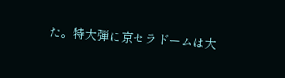た。特大弾に京セラドームは大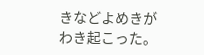きなどよめきがわき起こった。